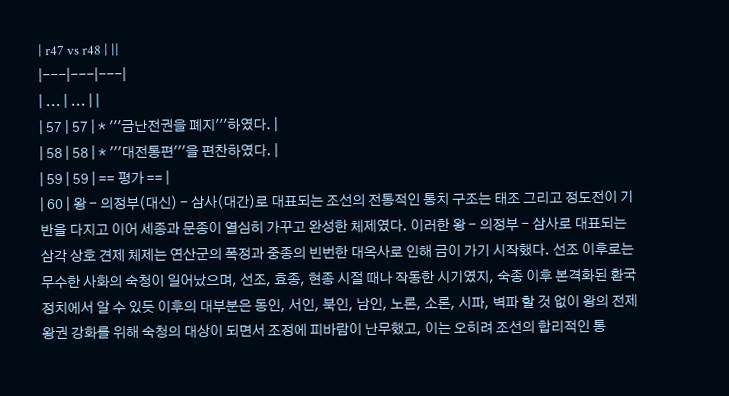| r47 vs r48 | ||
|---|---|---|
| ... | ... | |
| 57 | 57 | * '''금난전권을 폐지'''하였다. |
| 58 | 58 | * '''대전통편'''을 편찬하였다. |
| 59 | 59 | == 평가 == |
| 60 | 왕 - 의정부(대신) - 삼사(대간)로 대표되는 조선의 전통적인 통치 구조는 태조 그리고 정도전이 기반을 다지고 이어 세종과 문종이 열심히 가꾸고 완성한 체제였다. 이러한 왕 - 의정부 - 삼사로 대표되는 삼각 상호 견제 체제는 연산군의 폭정과 중종의 빈번한 대옥사로 인해 금이 가기 시작했다. 선조 이후로는 무수한 사화의 숙청이 일어났으며, 선조, 효종, 현종 시절 때나 작동한 시기였지, 숙종 이후 본격화된 환국 정치에서 알 수 있듯 이후의 대부분은 동인, 서인, 북인, 남인, 노론, 소론, 시파, 벽파 할 것 없이 왕의 전제왕권 강화를 위해 숙청의 대상이 되면서 조정에 피바람이 난무했고, 이는 오히려 조선의 합리적인 통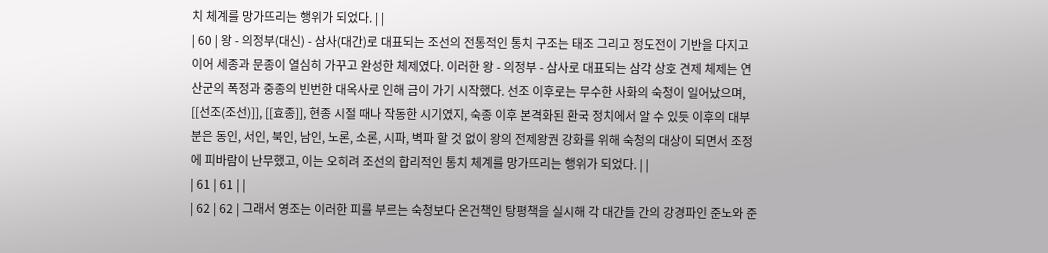치 체계를 망가뜨리는 행위가 되었다. | |
| 60 | 왕 - 의정부(대신) - 삼사(대간)로 대표되는 조선의 전통적인 통치 구조는 태조 그리고 정도전이 기반을 다지고 이어 세종과 문종이 열심히 가꾸고 완성한 체제였다. 이러한 왕 - 의정부 - 삼사로 대표되는 삼각 상호 견제 체제는 연산군의 폭정과 중종의 빈번한 대옥사로 인해 금이 가기 시작했다. 선조 이후로는 무수한 사화의 숙청이 일어났으며, [[선조(조선)]], [[효종]], 현종 시절 때나 작동한 시기였지, 숙종 이후 본격화된 환국 정치에서 알 수 있듯 이후의 대부분은 동인, 서인, 북인, 남인, 노론, 소론, 시파, 벽파 할 것 없이 왕의 전제왕권 강화를 위해 숙청의 대상이 되면서 조정에 피바람이 난무했고, 이는 오히려 조선의 합리적인 통치 체계를 망가뜨리는 행위가 되었다. | |
| 61 | 61 | |
| 62 | 62 | 그래서 영조는 이러한 피를 부르는 숙청보다 온건책인 탕평책을 실시해 각 대간들 간의 강경파인 준노와 준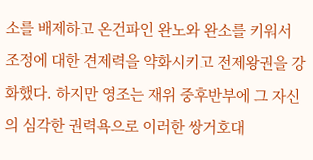소를 배제하고 온건파인 완노와 완소를 키워서 조정에 대한 견제력을 약화시키고 전제왕권을 강화했다. 하지만 영조는 재위 중후반부에 그 자신의 심각한 권력욕으로 이러한 쌍거호대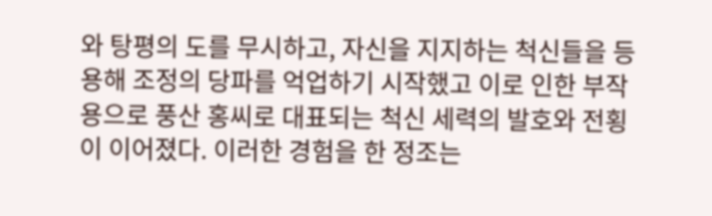와 탕평의 도를 무시하고, 자신을 지지하는 척신들을 등용해 조정의 당파를 억업하기 시작했고 이로 인한 부작용으로 풍산 홍씨로 대표되는 척신 세력의 발호와 전횡이 이어졌다. 이러한 경험을 한 정조는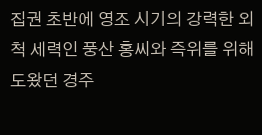집권 초반에 영조 시기의 강력한 외척 세력인 풍산 홍씨와 즉위를 위해 도왔던 경주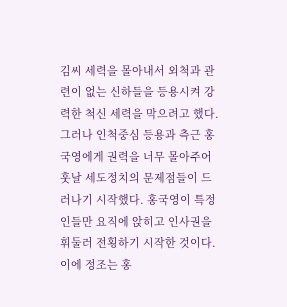김씨 세력을 몰아내서 외척과 관련이 없는 신하들을 등용시켜 강력한 척신 세력을 막으려고 했다. 그러나 인척중심 등용과 측근 홍국영에게 권력을 너무 몰아주어 훗날 세도정치의 문제점들이 드러나기 시작했다. 홍국영이 특정인들만 요직에 앉히고 인사권을 휘둘러 전횡하기 시작한 것이다. 이에 정조는 홍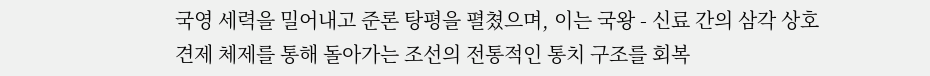국영 세력을 밀어내고 준론 탕평을 펼쳤으며, 이는 국왕 - 신료 간의 삼각 상호 견제 체제를 통해 돌아가는 조선의 전통적인 통치 구조를 회복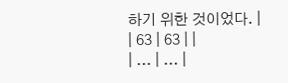하기 위한 것이었다. |
| 63 | 63 | |
| ... | ... |